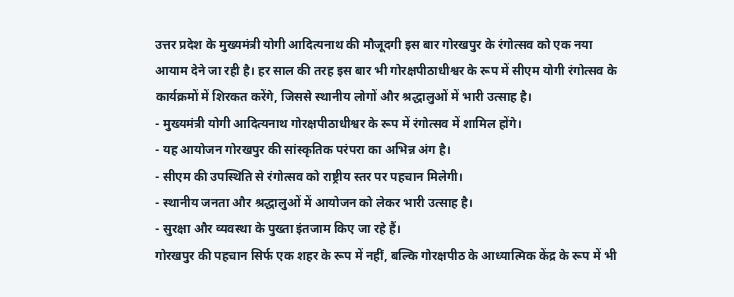उत्तर प्रदेश के मुख्यमंत्री योगी आदित्यनाथ की मौजूदगी इस बार गोरखपुर के रंगोत्सव को एक नया आयाम देने जा रही है। हर साल की तरह इस बार भी गोरक्षपीठाधीश्वर के रूप में सीएम योगी रंगोत्सव के कार्यक्रमों में शिरकत करेंगे, जिससे स्थानीय लोगों और श्रद्धालुओं में भारी उत्साह है।
- मुख्यमंत्री योगी आदित्यनाथ गोरक्षपीठाधीश्वर के रूप में रंगोत्सव में शामिल होंगे।
- यह आयोजन गोरखपुर की सांस्कृतिक परंपरा का अभिन्न अंग है।
- सीएम की उपस्थिति से रंगोत्सव को राष्ट्रीय स्तर पर पहचान मिलेगी।
- स्थानीय जनता और श्रद्धालुओं में आयोजन को लेकर भारी उत्साह है।
- सुरक्षा और व्यवस्था के पुख्ता इंतजाम किए जा रहे हैं।
गोरखपुर की पहचान सिर्फ एक शहर के रूप में नहीं, बल्कि गोरक्षपीठ के आध्यात्मिक केंद्र के रूप में भी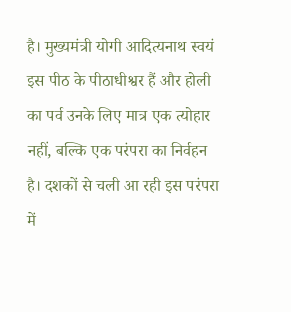है। मुख्यमंत्री योगी आदित्यनाथ स्वयं इस पीठ के पीठाधीश्वर हैं और होली का पर्व उनके लिए मात्र एक त्योहार नहीं, बल्कि एक परंपरा का निर्वहन है। दशकों से चली आ रही इस परंपरा में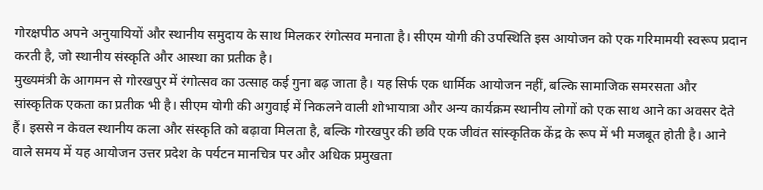गोरक्षपीठ अपने अनुयायियों और स्थानीय समुदाय के साथ मिलकर रंगोत्सव मनाता है। सीएम योगी की उपस्थिति इस आयोजन को एक गरिमामयी स्वरूप प्रदान करती है, जो स्थानीय संस्कृति और आस्था का प्रतीक है।
मुख्यमंत्री के आगमन से गोरखपुर में रंगोत्सव का उत्साह कई गुना बढ़ जाता है। यह सिर्फ एक धार्मिक आयोजन नहीं, बल्कि सामाजिक समरसता और सांस्कृतिक एकता का प्रतीक भी है। सीएम योगी की अगुवाई में निकलने वाली शोभायात्रा और अन्य कार्यक्रम स्थानीय लोगों को एक साथ आने का अवसर देते हैं। इससे न केवल स्थानीय कला और संस्कृति को बढ़ावा मिलता है, बल्कि गोरखपुर की छवि एक जीवंत सांस्कृतिक केंद्र के रूप में भी मजबूत होती है। आने वाले समय में यह आयोजन उत्तर प्रदेश के पर्यटन मानचित्र पर और अधिक प्रमुखता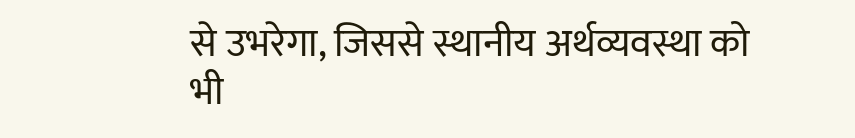से उभरेगा, जिससे स्थानीय अर्थव्यवस्था को भी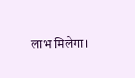लाभ मिलेगा।